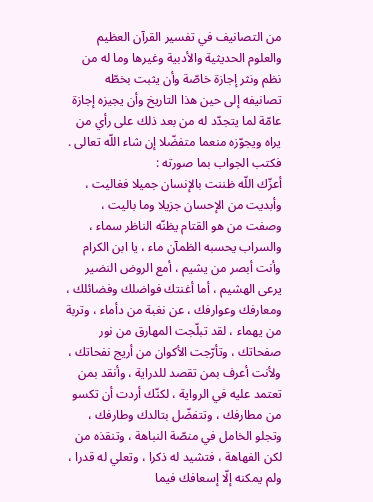من التصانيف في تفسير القرآن العظيم والعلوم الحديثية والأدبية وغيرها وما له من نظم ونثر إجازة خاصّة وأن يثبت بخطّه تصانيفه إلى حين هذا التاريخ وأن يجيزه إجازة عامّة لما يتجدّد له من بعد ذلك على رأي من يراه ويجوّزه منعما متفضّلا إن شاء اللّه تعالى .
فكتب الجواب بما صورته :
أعزّك اللّه ظننت بالإنسان جميلا فغاليت ، وأبديت من الإحسان جزيلا وما باليت ، وصفت من هو القتام يظنّه الناظر سماء ، والسراب يحسبه الظمآن ماء ، يا ابن الكرام وأنت أبصر من يشيم ، أمع الروض النضير يرعى الهشيم ، أما أغنتك فواضلك وفضائلك ، ومعارفك وعوارفك ، عن نغبة من دأماء ، وتربة من يهماء ، لقد تبلّجت المهارق من نور صفحاتك ، وتأرّجت الأكوان من أريج نفحاتك ، ولأنت أعرف بمن تقصد للدراية ، وأنقد بمن تعتمد عليه في الرواية ، لكنّك أردت أن تكسو من مطارفك ، وتتفضّل بتالدك وطارفك ، وتجلو الخامل في منصّة النباهة ، وتنقذه من لكن الفهاهة ، فتشيد له ذكرا ، وتعلي له قدرا ، ولم يمكنه إلّا إسعافك فيما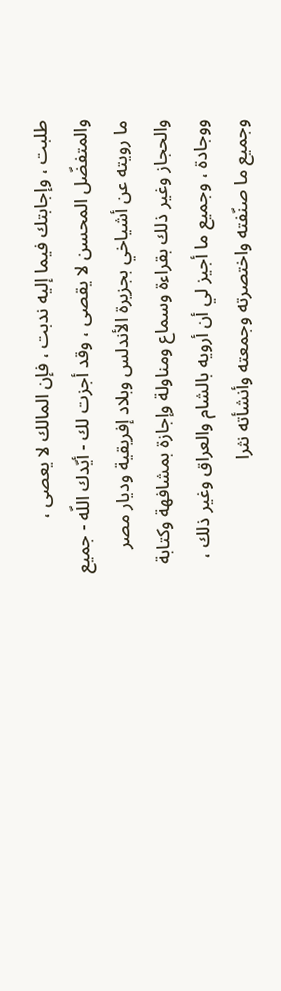طلبت ، وإجابتك فيما إليه ندبت ، فإن المالك لا يعصى ، والمتفضّل المحسن لا يقصى ، وقد أجزت لك - أيّدك اللّه - جميع ما رويته عن أشياخي بجزيرة الأندلس وبلاد إفريقية وديار مصر والحجاز وغير ذلك بقراءة وسماع ومناولة وإجازة بمشافهة وكتابة ووجادة ، وجميع ما أجيز لي أن أرويه بالشام والعراق وغير ذلك ، وجميع ما صنّفته واختصرته وجمعته وأنشأته نثرا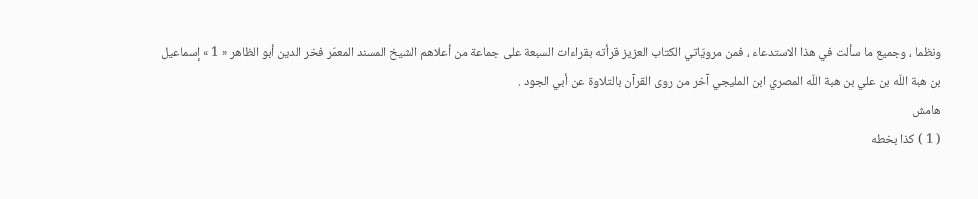ونظما ، وجميع ما سألت في هذا الاستدعاء ، فمن مرويّاتي الكتاب العزيز قرأته بقراءات السبعة على جماعة من أعلاهم الشيخ المسند المعمّر فخر الدين أبو الظاهر « 1 » إسماعيل بن هبة اللّه بن علي بن هبة اللّه المصري ابن المليجي آخر من روى القرآن بالتلاوة عن أبي الجود .
هامش
( 1 ) كذا بخطه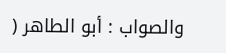والصواب : أبو الطاهر (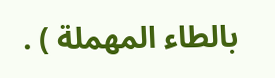بالطاء المهملة ) .